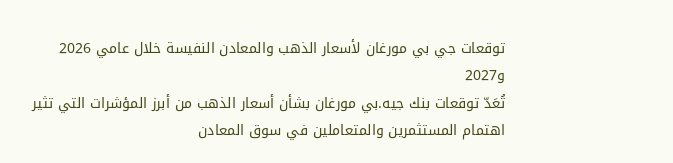توقعات جي بي مورغان لأسعار الذهب والمعادن النفيسة خلال عامي 2026 و2027
تُعَدّ توقعات بنك جيه.بي مورغان بشأن أسعار الذهب من أبرز المؤشرات التي تثير اهتمام المستثمرين والمتعاملين في سوق المعادن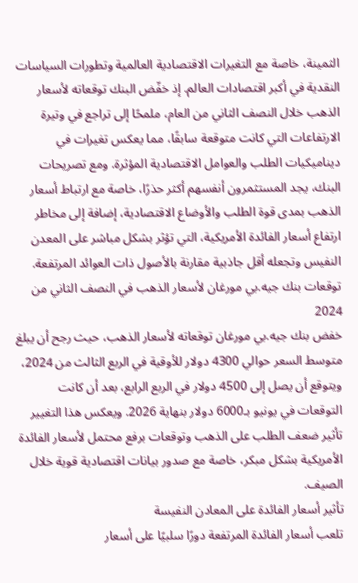الثمينة، خاصة مع التغيرات الاقتصادية العالمية وتطورات السياسات النقدية في أكبر اقتصادات العالم. إذ خفّض البنك توقعاته لأسعار الذهب خلال النصف الثاني من العام، ملمحًا إلى تراجع في وتيرة الارتفاعات التي كانت متوقعة سابقًا، مما يعكس تغيرات في ديناميكيات الطلب والعوامل الاقتصادية المؤثرة. ومع تصريحات البنك، يجد المستثمرون أنفسهم أكثر حذرًا، خاصة مع ارتباط أسعار الذهب بمدى قوة الطلب والأوضاع الاقتصادية، إضافة إلى مخاطر ارتفاع أسعار الفائدة الأمريكية، التي تؤثر بشكل مباشر على المعدن النفيس وتجعله أقل جاذبية مقارنة بالأصول ذات العوائد المرتفعة.
توقعات بنك جيه.بي مورغان لأسعار الذهب في النصف الثاني من 2024
خفض بنك جيه.بي مورغان توقعاته لأسعار الذهب، حيث رجح أن يبلغ متوسط السعر حوالي 4300 دولار للأوقية في الربع الثالث من 2024، ويتوقع أن يصل إلى 4500 دولار في الربع الرابع، بعد أن كانت التوقعات في يونيو بـ6000 دولار بنهاية 2026. ويعكس هذا التغيير تأثير ضعف الطلب على الذهب وتوقعات برفع محتمل لأسعار الفائدة الأمريكية بشكل مبكر، خاصة مع صدور بيانات اقتصادية قوية خلال الصيف.
تأثير أسعار الفائدة على المعادن النفيسة
تلعب أسعار الفائدة المرتفعة دورًا سلبيًا على أسعار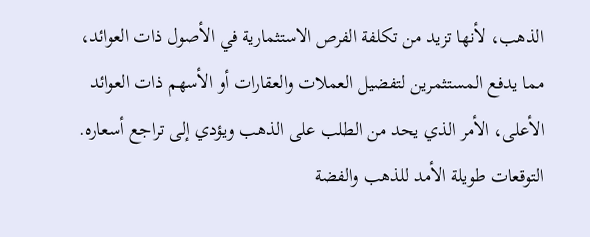الذهب، لأنها تزيد من تكلفة الفرص الاستثمارية في الأصول ذات العوائد، مما يدفع المستثمرين لتفضيل العملات والعقارات أو الأسهم ذات العوائد الأعلى، الأمر الذي يحد من الطلب على الذهب ويؤدي إلى تراجع أسعاره.
التوقعات طويلة الأمد للذهب والفضة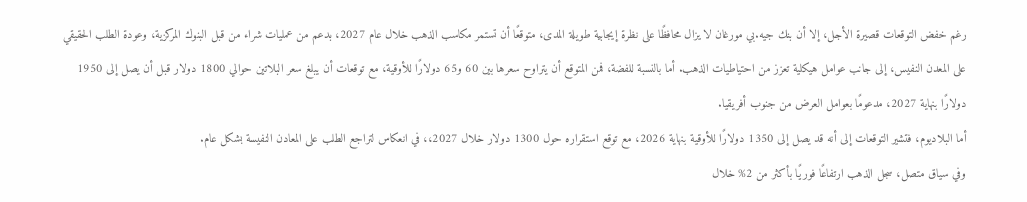رغم خفض التوقعات قصيرة الأجل، إلا أن بنك جيه.بي مورغان لا يزال محافظًا على نظرة إيجابية طويلة المدى، متوقعًا أن تستمر مكاسب الذهب خلال عام 2027، بدعم من عمليات شراء من قبل البنوك المركزية، وعودة الطلب الحقيقي على المعدن النفيس، إلى جانب عوامل هيكلية تعزز من احتياطيات الذهب. أما بالنسبة للفضة، فمن المتوقع أن يتراوح سعرها بين 60 و65 دولارًا للأوقية، مع توقعات أن يبلغ سعر البلاتين حوالي 1800 دولار قبل أن يصل إلى 1950 دولارًا بنهاية 2027، مدعومًا بعوامل العرض من جنوب أفريقيا.
أما البلاديوم، فتشير التوقعات إلى أنه قد يصل إلى 1350 دولارًا للأوقية بنهاية 2026، مع توقع استقراره حول 1300 دولار خلال 2027،، في انعكاس لتراجع الطلب على المعادن النفيسة بشكل عام.
وفي سياق متصل، سجل الذهب ارتفاعًا فوريًا بأكثر من 2% خلال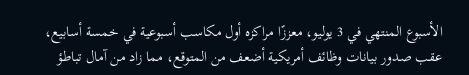الأسبوع المنتهي في 3 يوليو، معززًا مراكزه أول مكاسب أسبوعية في خمسة أسابيع، عقب صدور بيانات وظائف أمريكية أضعف من المتوقع، مما زاد من آمال تباطؤ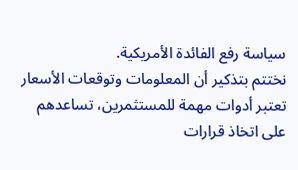سياسة رفع الفائدة الأمريكية.
نختتم بتذكير أن المعلومات وتوقعات الأسعار تعتبر أدوات مهمة للمستثمرين، تساعدهم على اتخاذ قرارات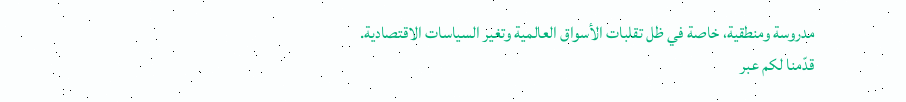مدروسة ومنطقية، خاصة في ظل تقلبات الأسواق العالمية وتغير السياسات الاقتصادية.
قدّمنا لكم عبر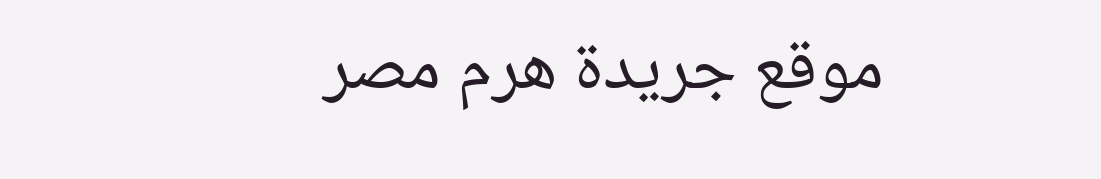موقع جريدة هرم مصر